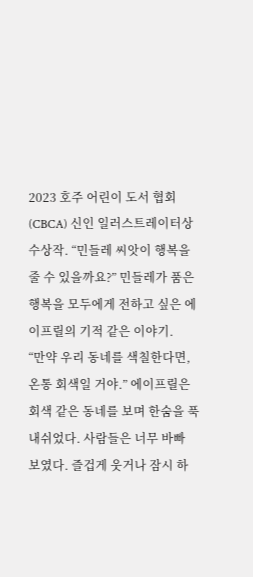2023 호주 어린이 도서 협회(CBCA) 신인 일러스트레이터상 수상작. “민들레 씨앗이 행복을 줄 수 있을까요?” 민들레가 품은 행복을 모두에게 전하고 싶은 에이프릴의 기적 같은 이야기.
“만약 우리 동네를 색칠한다면, 온통 회색일 거야.” 에이프릴은 회색 같은 동네를 보며 한숨을 푹 내쉬었다. 사람들은 너무 바빠 보였다. 즐겁게 웃거나 잠시 하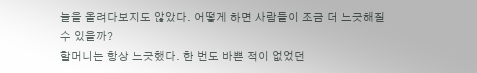늘을 올려다보지도 않았다. 어떻게 하면 사람들이 조금 더 느긋해질 수 있을까?
할머니는 항상 느긋했다. 한 번도 바쁜 적이 없었던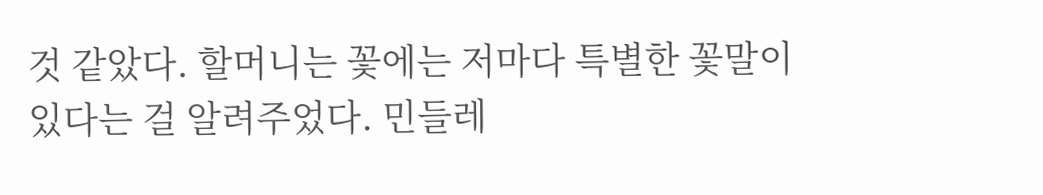것 같았다. 할머니는 꽃에는 저마다 특별한 꽃말이 있다는 걸 알려주었다. 민들레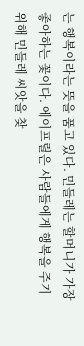는 행복이라는 뜻을 품고 있다. 민들레는 할머니가 가장 좋아하는 꽃이다. 에이프릴은 사람들에게 행복을 주기 위해 민들레 씨앗을 찾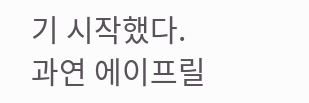기 시작했다. 과연 에이프릴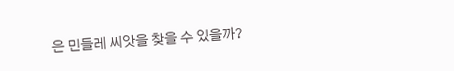은 민들레 씨앗을 찾을 수 있을까?